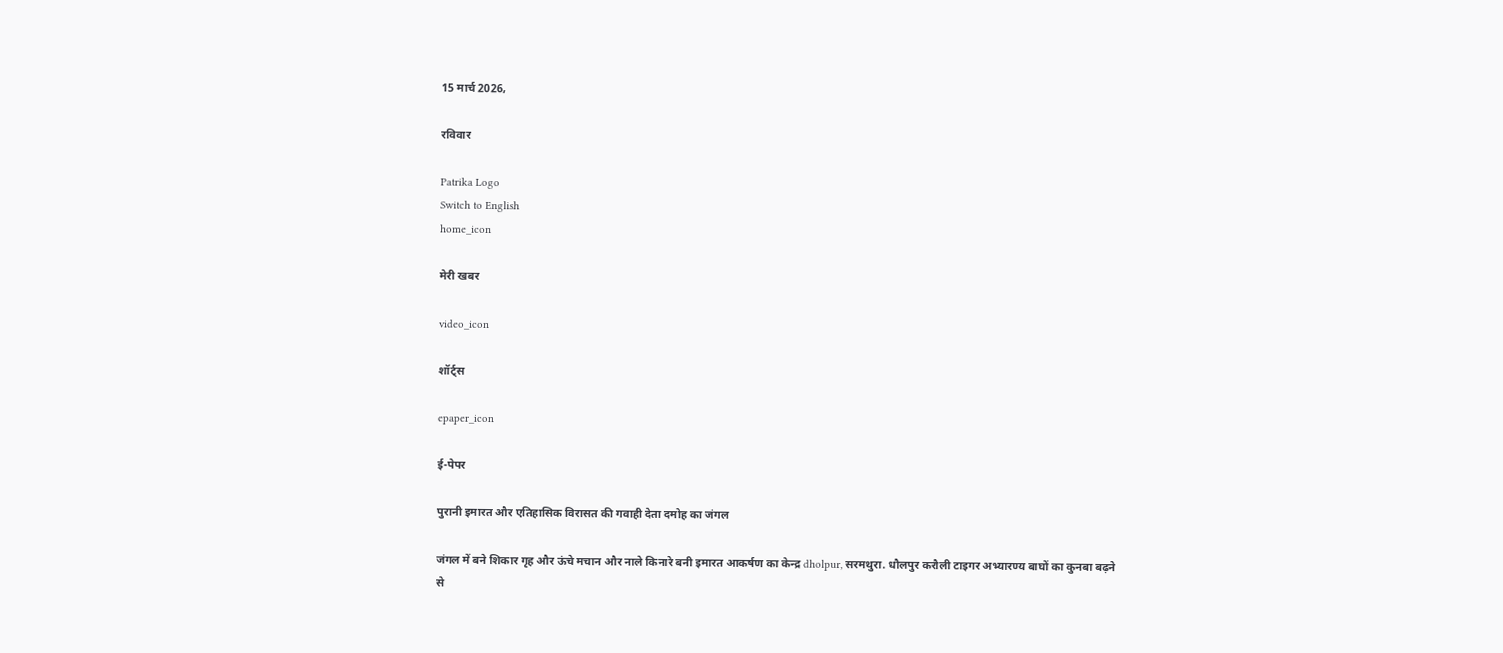15 मार्च 2026,

रविवार

Patrika Logo
Switch to English
home_icon

मेरी खबर

video_icon

शॉर्ट्स

epaper_icon

ई-पेपर

पुरानी इमारत और एतिहासिक विरासत की गवाही देता दमोह का जंगल

जंगल में बने शिकार गृह और ऊंचे मचान और नाले किनारे बनी इमारत आकर्षण का केन्द्र dholpur, सरमथुरा. धौलपुर करौली टाइगर अभ्यारण्य बाघों का कुनबा बढ़ने से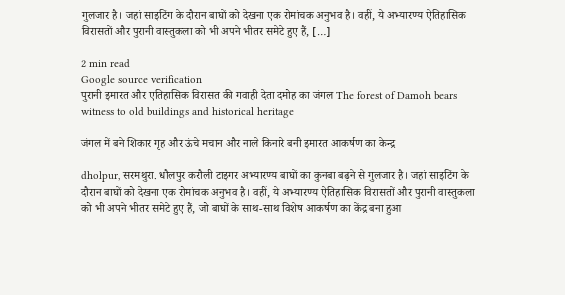गुलजार है। जहां साइटिंग के दौरान बाघों को देखना एक रोमांचक अनुभव है। वहीं, ये अभ्यारण्य ऐतिहासिक विरासतों और पुरानी वास्तुकला को भी अपने भीतर समेटे हुए हैं, […]

2 min read
Google source verification
पुरानी इमारत और एतिहासिक विरासत की गवाही देता दमोह का जंगल The forest of Damoh bears witness to old buildings and historical heritage

जंगल में बने शिकार गृह और ऊंचे मचान और नाले किनारे बनी इमारत आकर्षण का केन्द्र

dholpur, सरमथुरा. धौलपुर करौली टाइगर अभ्यारण्य बाघों का कुनबा बढ़ने से गुलजार है। जहां साइटिंग के दौरान बाघों को देखना एक रोमांचक अनुभव है। वहीं, ये अभ्यारण्य ऐतिहासिक विरासतों और पुरानी वास्तुकला को भी अपने भीतर समेटे हुए हैं, जो बाघों के साथ-साथ विशेष आकर्षण का केंद्र बना हुआ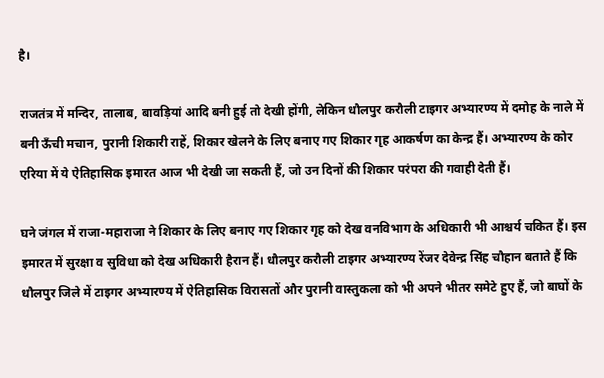है।

राजतंत्र में मन्दिर, तालाब, बावड़ियां आदि बनी हुई तो देखी होंगी, लेकिन धौलपुर करौली टाइगर अभ्यारण्य में दमोह के नाले में बनी ऊँची मचान, पुरानी शिकारी राहें, शिकार खेलने के लिए बनाए गए शिकार गृह आकर्षण का केन्द्र हैं। अभ्यारण्य के कोर एरिया में ये ऐतिहासिक इमारत आज भी देखी जा सकती हैं, जो उन दिनों की शिकार परंपरा की गवाही देती हैं।

घने जंगल में राजा-महाराजा ने शिकार के लिए बनाए गए शिकार गृह को देख वनविभाग के अधिकारी भी आश्चर्य चकित हैं। इस इमारत में सुरक्षा व सुविधा को देख अधिकारी हैरान हैं। धौलपुर करौली टाइगर अभ्यारण्य रेंजर देवेन्द्र सिंह चौहान बताते हैं कि धौलपुर जिले में टाइगर अभ्यारण्य में ऐतिहासिक विरासतों और पुरानी वास्तुकला को भी अपने भीतर समेटे हुए हैं, जो बाघों के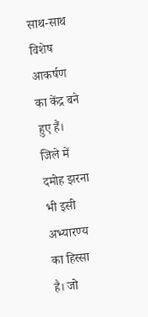साथ-साथ विशेष आकर्षण का केंद्र बने हुए हैं। जिले में दमोह झरना भी इसी अभ्यारण्य का हिस्सा है। जो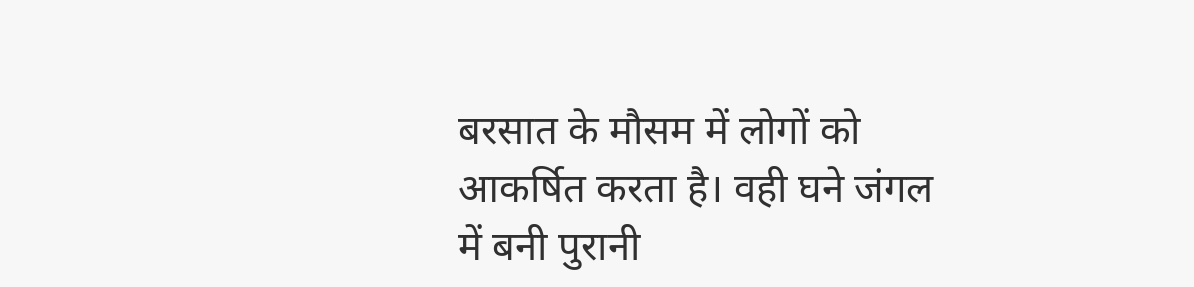बरसात के मौसम में लोगों को आकर्षित करता है। वही घने जंगल में बनी पुरानी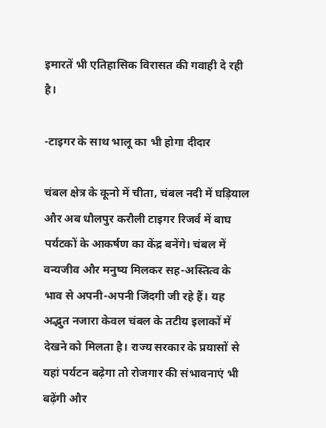इमारतें भी एतिहासिक विरासत की गवाही दे रही है।

-टाइगर के साथ भालू का भी होगा दीदार

चंबल क्षेत्र के कूनो में चीता, चंबल नदी में घड़ियाल और अब धौलपुर करौली टाइगर रिजर्व में बाघ पर्यटकों के आकर्षण का केंद्र बनेंगे। चंबल में वन्यजीव और मनुष्य मिलकर सह-अस्तित्व के भाव से अपनी-अपनी जिंदगी जी रहे हैं। यह अद्भुत नजारा केवल चंबल के तटीय इलाकों में देखने को मिलता है। राज्य सरकार के प्रयासों से यहां पर्यटन बढ़ेगा तो रोजगार की संभावनाएं भी बढ़ेंगी और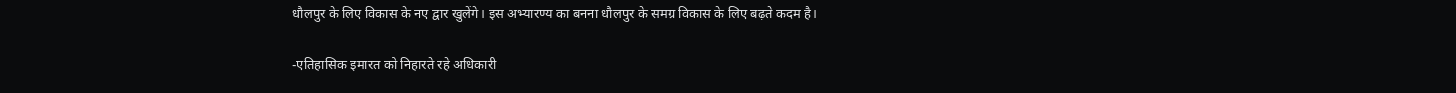धौलपुर के लिए विकास के नए द्वार खुलेंगे। इस अभ्यारण्य का बनना धौलपुर के समग्र विकास के लिए बढ़ते कदम है।

-एतिहासिक इमारत को निहारते रहे अधिकारी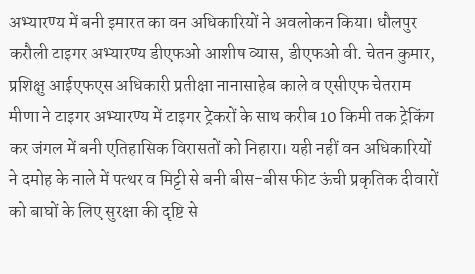अभ्यारण्य में बनी इमारत का वन अधिकारियों ने अवलोकन किया। धौलपुर करौली टाइगर अभ्यारण्य डीएफओ आशीष व्यास, डीएफओ वी. चेतन कुमार, प्रशिक्षु आईएफएस अधिकारी प्रतीक्षा नानासाहेब काले व एसीएफ चेतराम मीणा ने टाइगर अभ्यारण्य में टाइगर ट्रेकरों के साथ करीब 10 किमी तक ट्रेकिंग कर जंगल में बनी एतिहासिक विरासतों को निहारा। यही नहीं वन अधिकारियों ने दमोह के नाले में पत्थर व मिट्टी से बनी बीस-बीस फीट ऊंची प्रकृतिक दीवारों को बाघों के लिए सुरक्षा की दृष्टि से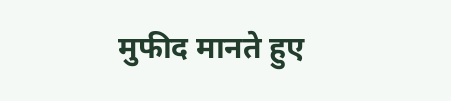मुफीद मानते हुए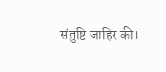संतुष्टि जाहिर की।